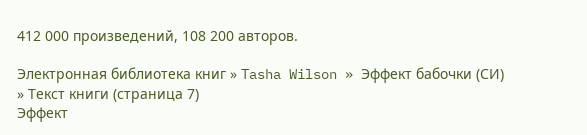412 000 произведений, 108 200 авторов.

Электронная библиотека книг » Tasha Wilson » Эффект бабочки (СИ) » Текст книги (страница 7)
Эффект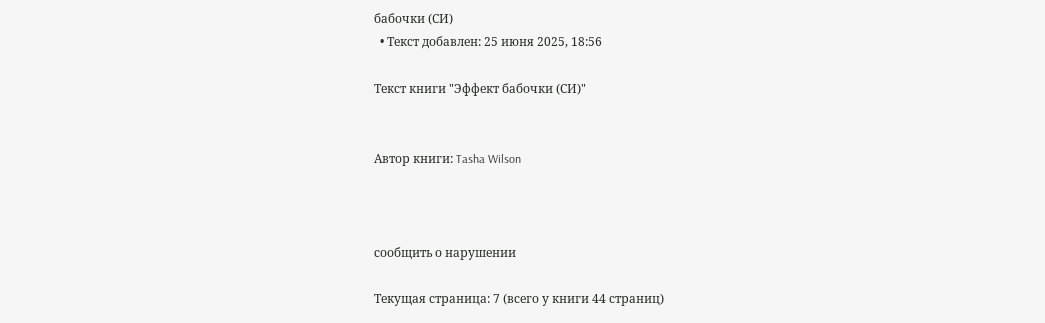бабочки (СИ)
  • Текст добавлен: 25 июня 2025, 18:56

Текст книги "Эффект бабочки (СИ)"


Автор книги: Tasha Wilson



сообщить о нарушении

Текущая страница: 7 (всего у книги 44 страниц)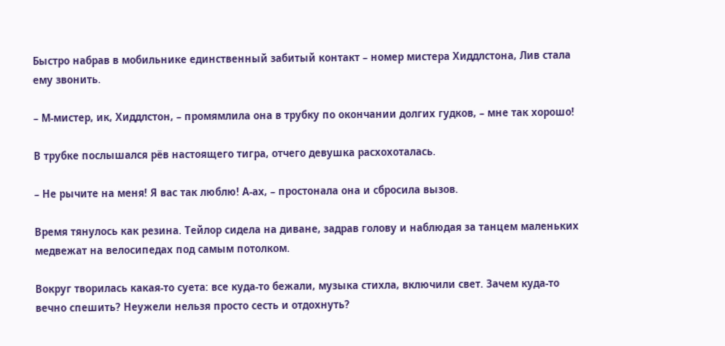Быстро набрав в мобильнике единственный забитый контакт – номер мистера Хиддлстона, Лив стала ему звонить.

– М-мистер, ик, Хиддлстон, – промямлила она в трубку по окончании долгих гудков, – мне так хорошо!

В трубке послышался рёв настоящего тигра, отчего девушка расхохоталась.

– Не рычите на меня! Я вас так люблю! А-ах, – простонала она и сбросила вызов.

Время тянулось как резина. Тейлор сидела на диване, задрав голову и наблюдая за танцем маленьких медвежат на велосипедах под самым потолком.

Вокруг творилась какая-то суета: все куда-то бежали, музыка стихла, включили свет. Зачем куда-то вечно спешить? Неужели нельзя просто сесть и отдохнуть?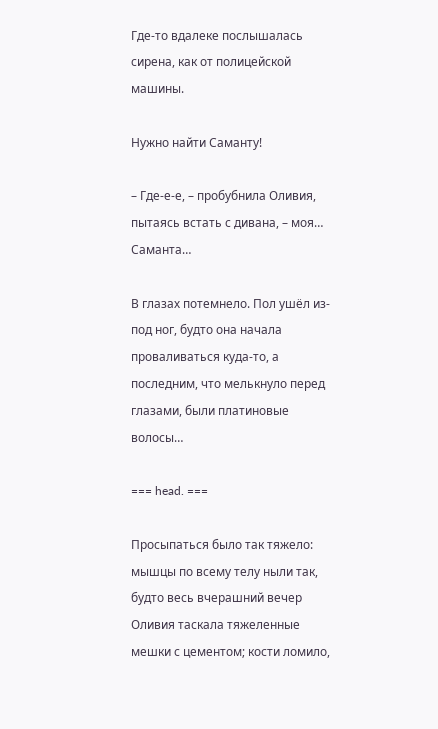Где-то вдалеке послышалась сирена, как от полицейской машины.

Нужно найти Саманту!

– Где-е-е, – пробубнила Оливия, пытаясь встать с дивана, – моя… Саманта…

В глазах потемнело. Пол ушёл из-под ног, будто она начала проваливаться куда-то, а последним, что мелькнуло перед глазами, были платиновые волосы…

=== head. ===

Просыпаться было так тяжело: мышцы по всему телу ныли так, будто весь вчерашний вечер Оливия таскала тяжеленные мешки с цементом; кости ломило,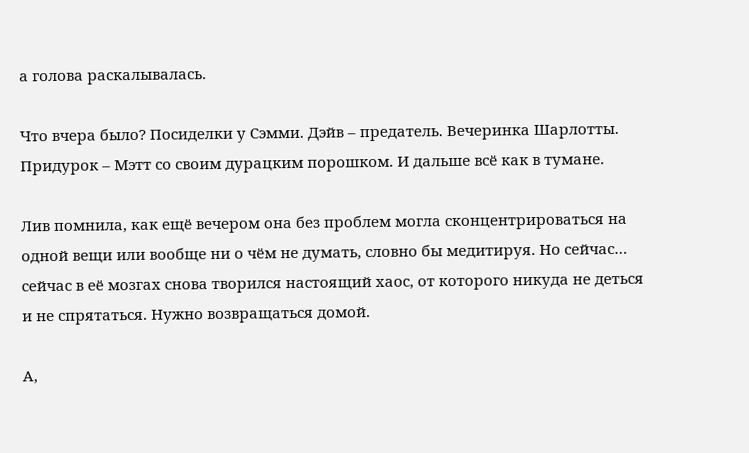а голова раскалывалась.

Что вчера было? Посиделки у Сэмми. Дэйв – предатель. Вечеринка Шарлотты. Придурок – Мэтт со своим дурацким порошком. И дальше всё как в тумане.

Лив помнила, как ещё вечером она без проблем могла сконцентрироваться на одной вещи или вообще ни о чём не думать, словно бы медитируя. Но сейчас… сейчас в её мозгах снова творился настоящий хаос, от которого никуда не деться и не спрятаться. Нужно возвращаться домой.

А,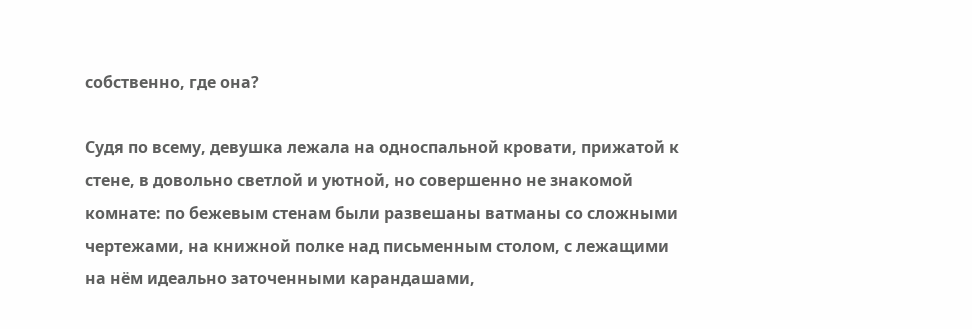собственно, где она?

Судя по всему, девушка лежала на односпальной кровати, прижатой к стене, в довольно светлой и уютной, но совершенно не знакомой комнате: по бежевым стенам были развешаны ватманы со сложными чертежами, на книжной полке над письменным столом, с лежащими на нём идеально заточенными карандашами,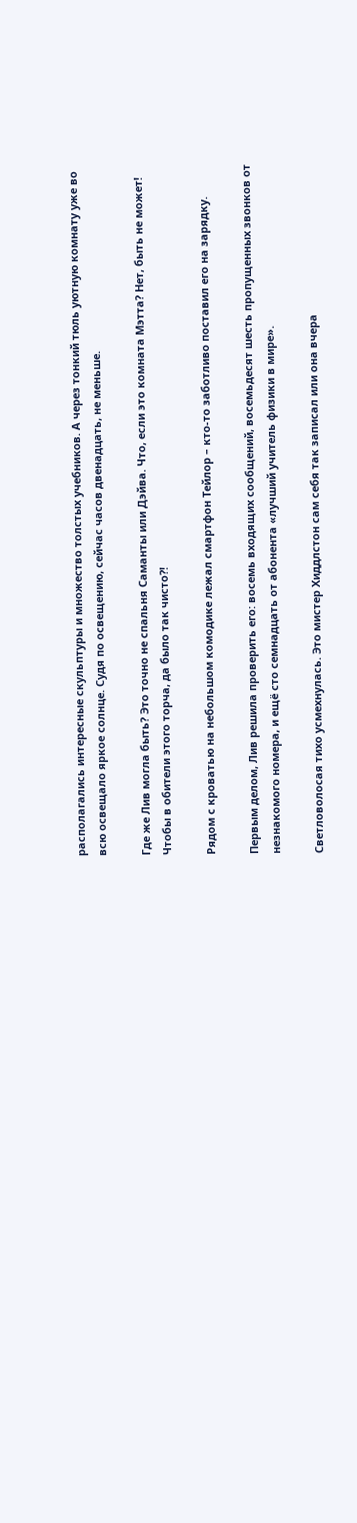располагались интересные скульптуры и множество толстых учебников. А через тонкий тюль уютную комнату уже во всю освещало яркое солнце. Судя по освещению, сейчас часов двенадцать, не меньше.

Где же Лив могла быть? Это точно не спальня Саманты или Дэйва. Что, если это комната Мэтта? Нет, быть не может! Чтобы в обители этого торча, да было так чисто?!

Рядом с кроватью на небольшом комодике лежал смартфон Тейлор – кто-то заботливо поставил его на зарядку.

Первым делом, Лив решила проверить его: восемь входящих сообщений, восемьдесят шесть пропущенных звонков от незнакомого номера, и ещё сто семнадцать от абонента «лучший учитель физики в мире».

Светловолосая тихо усмехнулась. Это мистер Хиддлстон сам себя так записал или она вчера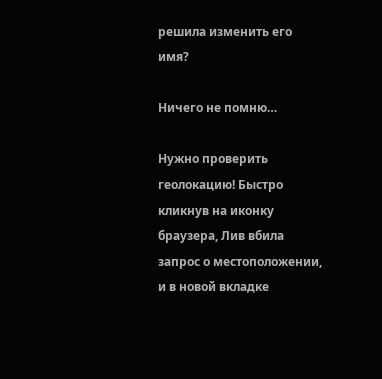решила изменить его имя?

Ничего не помню…

Нужно проверить геолокацию! Быстро кликнув на иконку браузера, Лив вбила запрос о местоположении, и в новой вкладке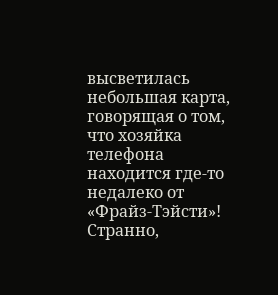высветилась небольшая карта, говорящая о том, что хозяйка телефона находится где-то недалеко от «Фрайз-Тэйсти»! Странно,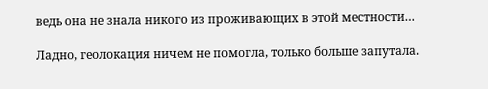ведь она не знала никого из проживающих в этой местности…

Ладно, геолокация ничем не помогла, только больше запутала.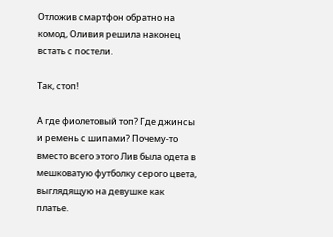Отложив смартфон обратно на комод, Оливия решила наконец встать с постели.

Так, стоп!

А где фиолетовый топ? Где джинсы и ремень с шипами? Почему-то вместо всего этого Лив была одета в мешковатую футболку серого цвета, выглядящую на девушке как платье.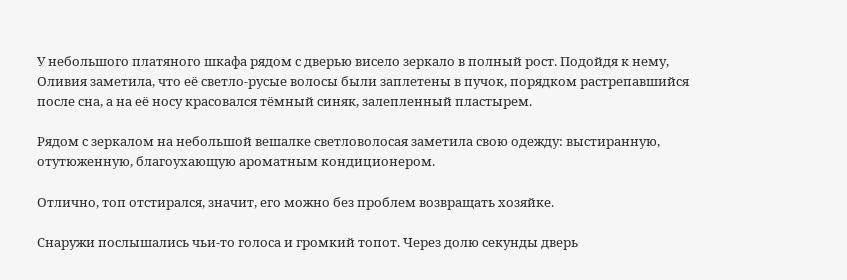У небольшого платяного шкафа рядом с дверью висело зеркало в полный рост. Подойдя к нему, Оливия заметила, что её светло-русые волосы были заплетены в пучок, порядком растрепавшийся после сна, а на её носу красовался тёмный синяк, залепленный пластырем.

Рядом с зеркалом на небольшой вешалке светловолосая заметила свою одежду: выстиранную, отутюженную, благоухающую ароматным кондиционером.

Отлично, топ отстирался, значит, его можно без проблем возвращать хозяйке.

Снаружи послышались чьи-то голоса и громкий топот. Через долю секунды дверь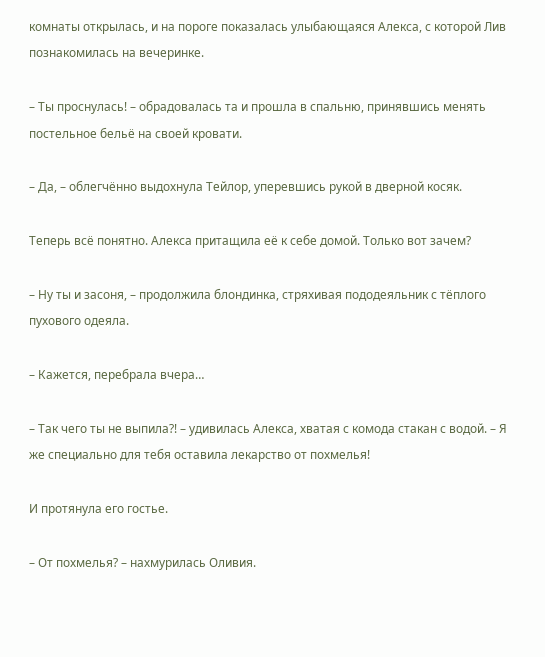комнаты открылась, и на пороге показалась улыбающаяся Алекса, с которой Лив познакомилась на вечеринке.

– Ты проснулась! – обрадовалась та и прошла в спальню, принявшись менять постельное бельё на своей кровати.

– Да, – облегчённо выдохнула Тейлор, уперевшись рукой в дверной косяк.

Теперь всё понятно. Алекса притащила её к себе домой. Только вот зачем?

– Ну ты и засоня, – продолжила блондинка, стряхивая пододеяльник с тёплого пухового одеяла.

– Кажется, перебрала вчера…

– Так чего ты не выпила?! – удивилась Алекса, хватая с комода стакан с водой. – Я же специально для тебя оставила лекарство от похмелья!

И протянула его гостье.

– От похмелья? – нахмурилась Оливия.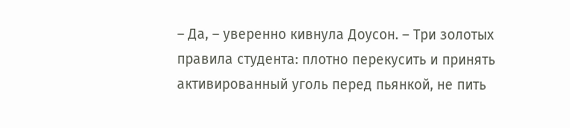– Да, – уверенно кивнула Доусон. – Три золотых правила студента: плотно перекусить и принять активированный уголь перед пьянкой, не пить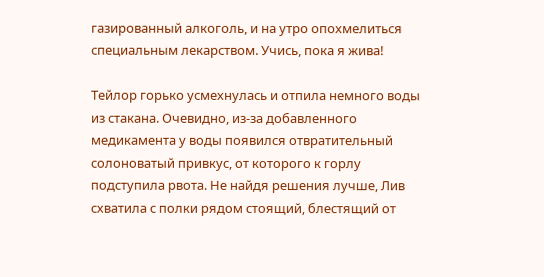газированный алкоголь, и на утро опохмелиться специальным лекарством. Учись, пока я жива!

Тейлор горько усмехнулась и отпила немного воды из стакана. Очевидно, из-за добавленного медикамента у воды появился отвратительный солоноватый привкус, от которого к горлу подступила рвота. Не найдя решения лучше, Лив схватила с полки рядом стоящий, блестящий от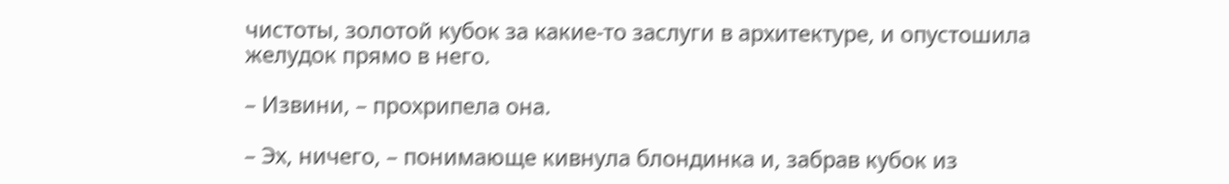чистоты, золотой кубок за какие-то заслуги в архитектуре, и опустошила желудок прямо в него.

– Извини, – прохрипела она.

– Эх, ничего, – понимающе кивнула блондинка и, забрав кубок из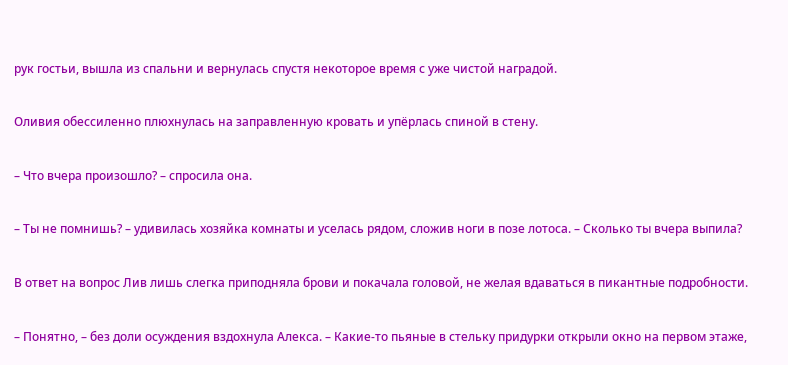рук гостьи, вышла из спальни и вернулась спустя некоторое время с уже чистой наградой.

Оливия обессиленно плюхнулась на заправленную кровать и упёрлась спиной в стену.

– Что вчера произошло? – спросила она.

– Ты не помнишь? – удивилась хозяйка комнаты и уселась рядом, сложив ноги в позе лотоса. – Сколько ты вчера выпила?

В ответ на вопрос Лив лишь слегка приподняла брови и покачала головой, не желая вдаваться в пикантные подробности.

– Понятно, – без доли осуждения вздохнула Алекса. – Какие-то пьяные в стельку придурки открыли окно на первом этаже,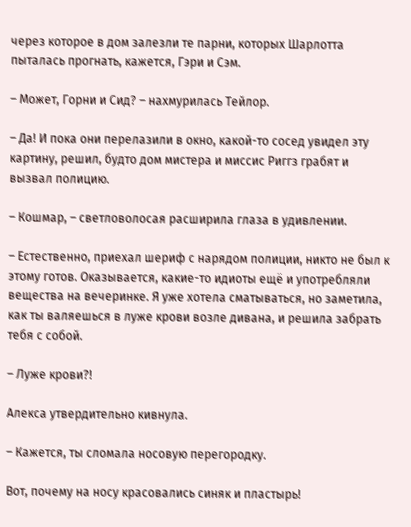через которое в дом залезли те парни, которых Шарлотта пыталась прогнать, кажется, Гэри и Сэм.

– Может, Горни и Сид? – нахмурилась Тейлор.

– Да! И пока они перелазили в окно, какой-то сосед увидел эту картину, решил, будто дом мистера и миссис Риггз грабят и вызвал полицию.

– Кошмар, – светловолосая расширила глаза в удивлении.

– Естественно, приехал шериф с нарядом полиции, никто не был к этому готов. Оказывается, какие-то идиоты ещё и употребляли вещества на вечеринке. Я уже хотела сматываться, но заметила, как ты валяешься в луже крови возле дивана, и решила забрать тебя с собой.

– Луже крови?!

Алекса утвердительно кивнула.

– Кажется, ты сломала носовую перегородку.

Вот, почему на носу красовались синяк и пластырь!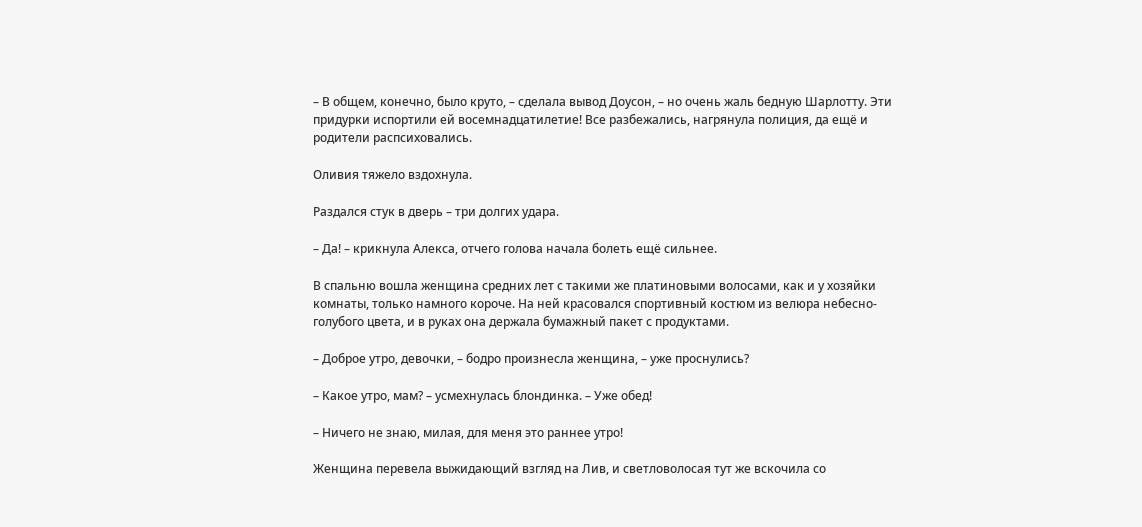– В общем, конечно, было круто, – сделала вывод Доусон, – но очень жаль бедную Шарлотту. Эти придурки испортили ей восемнадцатилетие! Все разбежались, нагрянула полиция, да ещё и родители распсиховались.

Оливия тяжело вздохнула.

Раздался стук в дверь – три долгих удара.

– Да! – крикнула Алекса, отчего голова начала болеть ещё сильнее.

В спальню вошла женщина средних лет с такими же платиновыми волосами, как и у хозяйки комнаты, только намного короче. На ней красовался спортивный костюм из велюра небесно-голубого цвета, и в руках она держала бумажный пакет с продуктами.

– Доброе утро, девочки, – бодро произнесла женщина, – уже проснулись?

– Какое утро, мам? – усмехнулась блондинка. – Уже обед!

– Ничего не знаю, милая, для меня это раннее утро!

Женщина перевела выжидающий взгляд на Лив, и светловолосая тут же вскочила со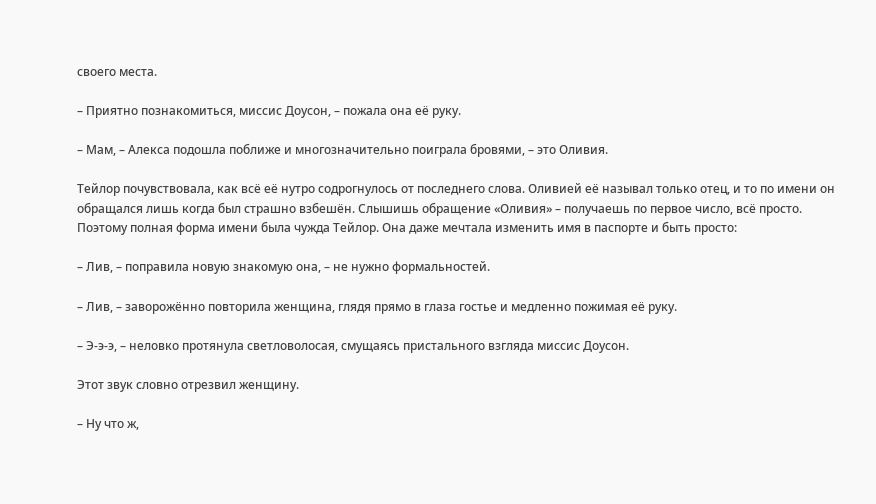своего места.

– Приятно познакомиться, миссис Доусон, – пожала она её руку.

– Мам, – Алекса подошла поближе и многозначительно поиграла бровями, – это Оливия.

Тейлор почувствовала, как всё её нутро содрогнулось от последнего слова. Оливией её называл только отец, и то по имени он обращался лишь когда был страшно взбешён. Слышишь обращение «Оливия» – получаешь по первое число, всё просто. Поэтому полная форма имени была чужда Тейлор. Она даже мечтала изменить имя в паспорте и быть просто:

– Лив, – поправила новую знакомую она, – не нужно формальностей.

– Лив, – заворожённо повторила женщина, глядя прямо в глаза гостье и медленно пожимая её руку.

– Э-э-э, – неловко протянула светловолосая, смущаясь пристального взгляда миссис Доусон.

Этот звук словно отрезвил женщину.

– Ну что ж,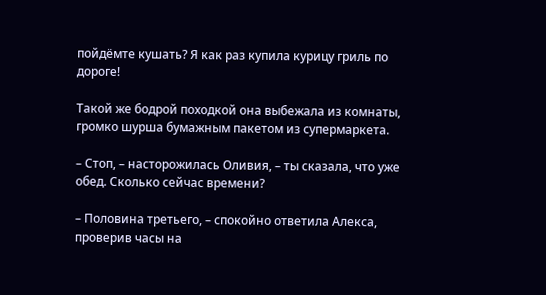пойдёмте кушать? Я как раз купила курицу гриль по дороге!

Такой же бодрой походкой она выбежала из комнаты, громко шурша бумажным пакетом из супермаркета.

– Стоп, – насторожилась Оливия, – ты сказала, что уже обед. Сколько сейчас времени?

– Половина третьего, – спокойно ответила Алекса, проверив часы на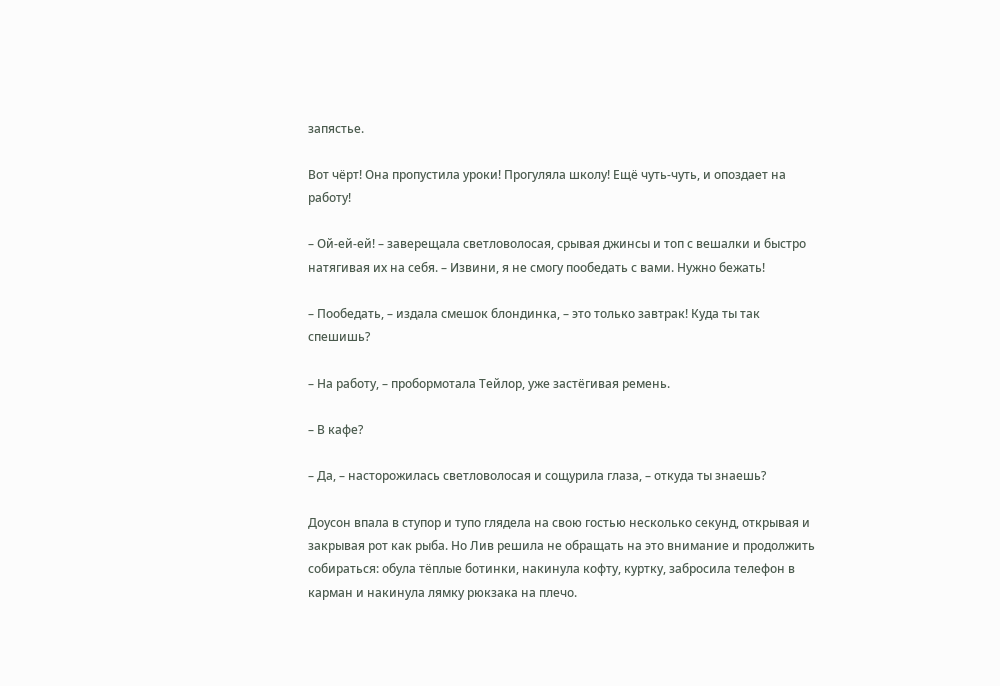запястье.

Вот чёрт! Она пропустила уроки! Прогуляла школу! Ещё чуть-чуть, и опоздает на работу!

– Ой-ей-ей! – заверещала светловолосая, срывая джинсы и топ с вешалки и быстро натягивая их на себя. – Извини, я не смогу пообедать с вами. Нужно бежать!

– Пообедать, – издала смешок блондинка, – это только завтрак! Куда ты так спешишь?

– На работу, – пробормотала Тейлор, уже застёгивая ремень.

– В кафе?

– Да, – насторожилась светловолосая и сощурила глаза, – откуда ты знаешь?

Доусон впала в ступор и тупо глядела на свою гостью несколько секунд, открывая и закрывая рот как рыба. Но Лив решила не обращать на это внимание и продолжить собираться: обула тёплые ботинки, накинула кофту, куртку, забросила телефон в карман и накинула лямку рюкзака на плечо.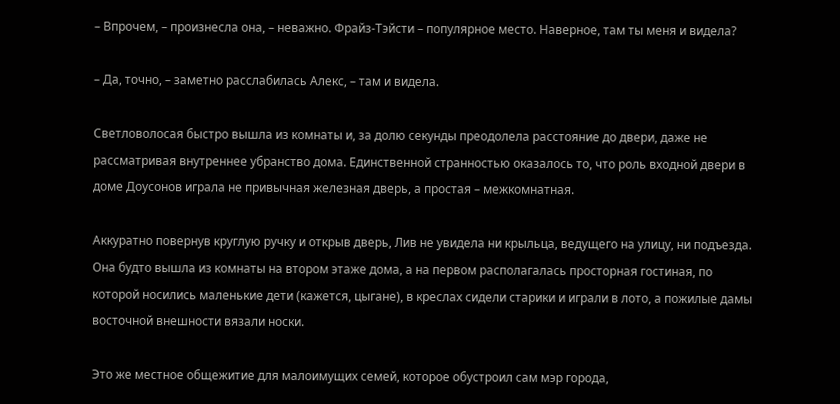– Впрочем, – произнесла она, – неважно. Фрайз-Тэйсти – популярное место. Наверное, там ты меня и видела?

– Да, точно, – заметно расслабилась Алекс, – там и видела.

Светловолосая быстро вышла из комнаты и, за долю секунды преодолела расстояние до двери, даже не рассматривая внутреннее убранство дома. Единственной странностью оказалось то, что роль входной двери в доме Доусонов играла не привычная железная дверь, а простая – межкомнатная.

Аккуратно повернув круглую ручку и открыв дверь, Лив не увидела ни крыльца, ведущего на улицу, ни подъезда. Она будто вышла из комнаты на втором этаже дома, а на первом располагалась просторная гостиная, по которой носились маленькие дети (кажется, цыгане), в креслах сидели старики и играли в лото, а пожилые дамы восточной внешности вязали носки.

Это же местное общежитие для малоимущих семей, которое обустроил сам мэр города,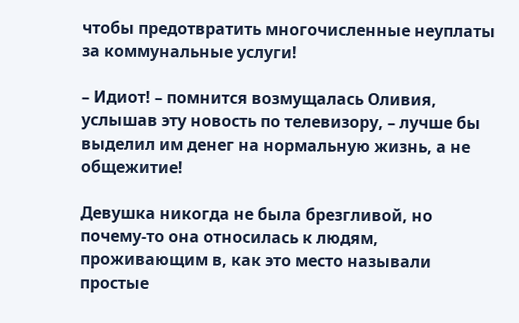чтобы предотвратить многочисленные неуплаты за коммунальные услуги!

– Идиот! – помнится возмущалась Оливия, услышав эту новость по телевизору, – лучше бы выделил им денег на нормальную жизнь, а не общежитие!

Девушка никогда не была брезгливой, но почему-то она относилась к людям, проживающим в, как это место называли простые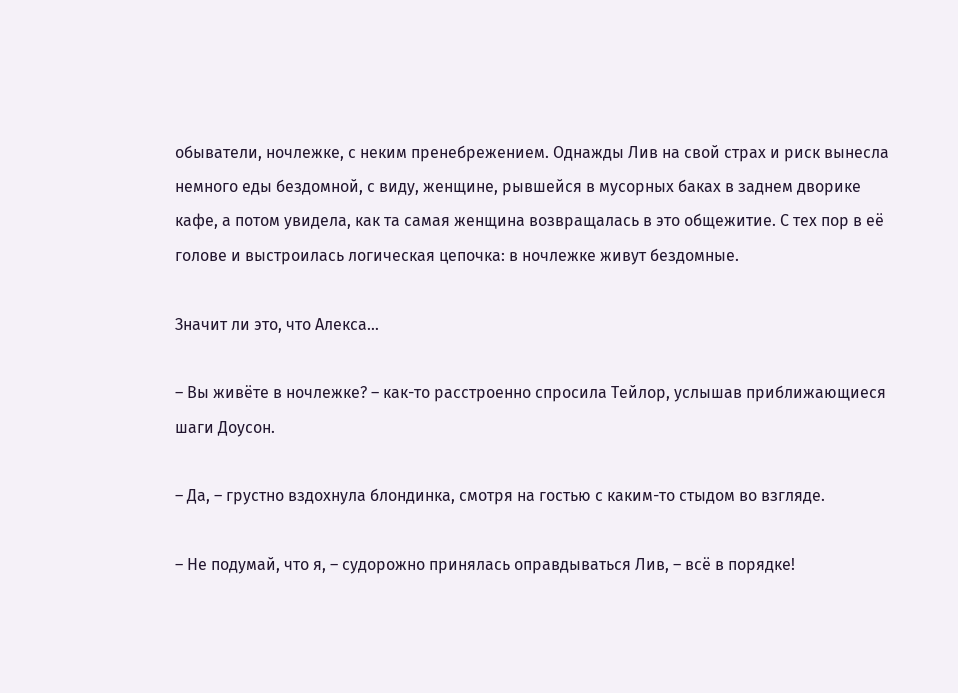обыватели, ночлежке, с неким пренебрежением. Однажды Лив на свой страх и риск вынесла немного еды бездомной, с виду, женщине, рывшейся в мусорных баках в заднем дворике кафе, а потом увидела, как та самая женщина возвращалась в это общежитие. С тех пор в её голове и выстроилась логическая цепочка: в ночлежке живут бездомные.

Значит ли это, что Алекса…

– Вы живёте в ночлежке? – как-то расстроенно спросила Тейлор, услышав приближающиеся шаги Доусон.

– Да, – грустно вздохнула блондинка, смотря на гостью с каким-то стыдом во взгляде.

– Не подумай, что я, – судорожно принялась оправдываться Лив, – всё в порядке!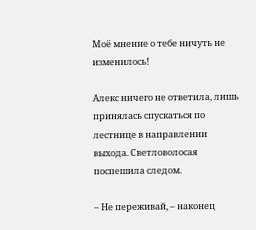Моё мнение о тебе ничуть не изменилось!

Алекс ничего не ответила, лишь принялась спускаться по лестнице в направлении выхода. Светловолосая поспешила следом.

– Не переживай, – наконец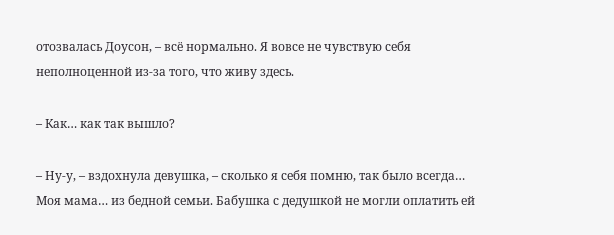отозвалась Доусон, – всё нормально. Я вовсе не чувствую себя неполноценной из-за того, что живу здесь.

– Как… как так вышло?

– Ну-у, – вздохнула девушка, – сколько я себя помню, так было всегда… Моя мама… из бедной семьи. Бабушка с дедушкой не могли оплатить ей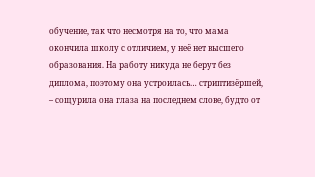обучение, так что несмотря на то, что мама окончила школу с отличием, у неё нет высшего образования. На работу никуда не берут без диплома, поэтому она устроилась… стриптизёршей, – сощурила она глаза на последнем слове, будто от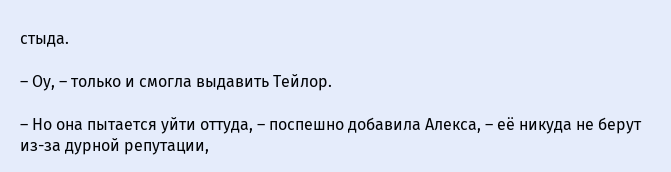стыда.

– Оу, – только и смогла выдавить Тейлор.

– Но она пытается уйти оттуда, – поспешно добавила Алекса, – её никуда не берут из-за дурной репутации,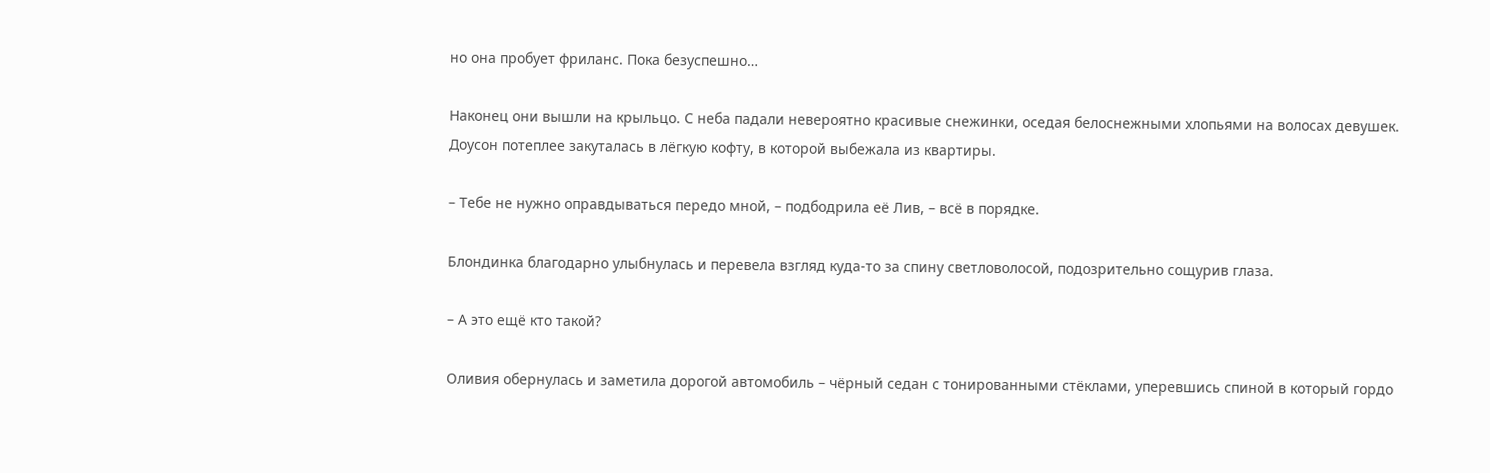но она пробует фриланс. Пока безуспешно…

Наконец они вышли на крыльцо. С неба падали невероятно красивые снежинки, оседая белоснежными хлопьями на волосах девушек. Доусон потеплее закуталась в лёгкую кофту, в которой выбежала из квартиры.

– Тебе не нужно оправдываться передо мной, – подбодрила её Лив, – всё в порядке.

Блондинка благодарно улыбнулась и перевела взгляд куда-то за спину светловолосой, подозрительно сощурив глаза.

– А это ещё кто такой?

Оливия обернулась и заметила дорогой автомобиль – чёрный седан с тонированными стёклами, уперевшись спиной в который гордо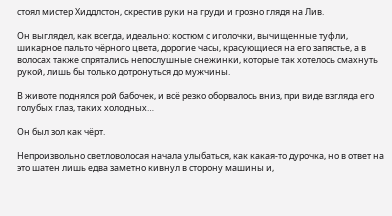стоял мистер Хиддлстон, скрестив руки на груди и грозно глядя на Лив.

Он выглядел, как всегда, идеально: костюм с иголочки, вычищенные туфли, шикарное пальто чёрного цвета, дорогие часы, красующиеся на его запястье, а в волосах также спрятались непослушные снежинки, которые так хотелось смахнуть рукой, лишь бы только дотронуться до мужчины.

В животе поднялся рой бабочек, и всё резко оборвалось вниз, при виде взгляда его голубых глаз, таких холодных…

Он был зол как чёрт.

Непроизвольно светловолосая начала улыбаться, как какая-то дурочка, но в ответ на это шатен лишь едва заметно кивнул в сторону машины и,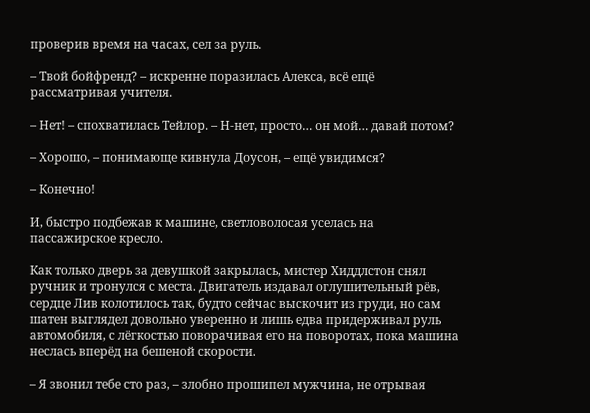проверив время на часах, сел за руль.

– Твой бойфренд? – искренне поразилась Алекса, всё ещё рассматривая учителя.

– Нет! – спохватилась Тейлор. – Н-нет, просто… он мой… давай потом?

– Хорошо, – понимающе кивнула Доусон, – ещё увидимся?

– Конечно!

И, быстро подбежав к машине, светловолосая уселась на пассажирское кресло.

Как только дверь за девушкой закрылась, мистер Хиддлстон снял ручник и тронулся с места. Двигатель издавал оглушительный рёв, сердце Лив колотилось так, будто сейчас выскочит из груди, но сам шатен выглядел довольно уверенно и лишь едва придерживал руль автомобиля, с лёгкостью поворачивая его на поворотах, пока машина неслась вперёд на бешеной скорости.

– Я звонил тебе сто раз, – злобно прошипел мужчина, не отрывая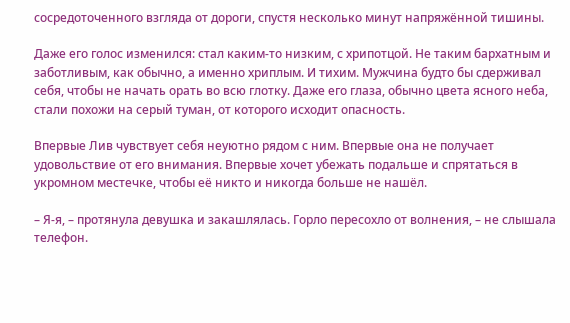сосредоточенного взгляда от дороги, спустя несколько минут напряжённой тишины.

Даже его голос изменился: стал каким-то низким, с хрипотцой. Не таким бархатным и заботливым, как обычно, а именно хриплым. И тихим. Мужчина будто бы сдерживал себя, чтобы не начать орать во всю глотку. Даже его глаза, обычно цвета ясного неба, стали похожи на серый туман, от которого исходит опасность.

Впервые Лив чувствует себя неуютно рядом с ним. Впервые она не получает удовольствие от его внимания. Впервые хочет убежать подальше и спрятаться в укромном местечке, чтобы её никто и никогда больше не нашёл.

– Я-я, – протянула девушка и закашлялась. Горло пересохло от волнения, – не слышала телефон.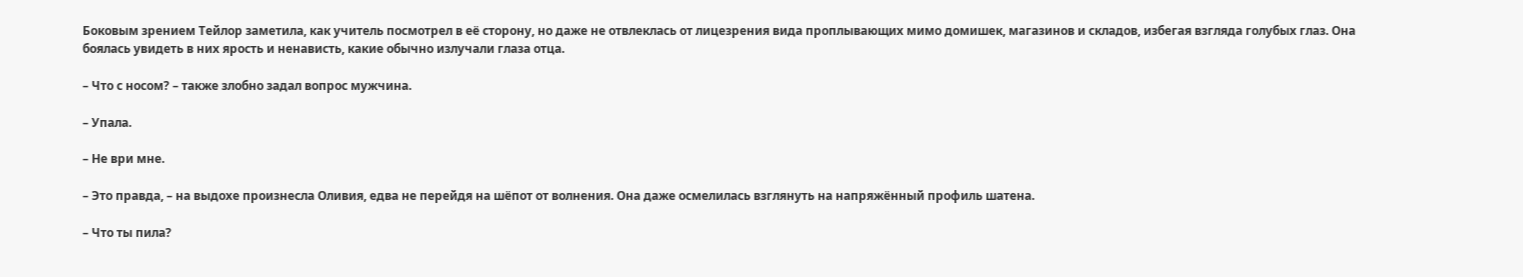Боковым зрением Тейлор заметила, как учитель посмотрел в её сторону, но даже не отвлеклась от лицезрения вида проплывающих мимо домишек, магазинов и складов, избегая взгляда голубых глаз. Она боялась увидеть в них ярость и ненависть, какие обычно излучали глаза отца.

– Что с носом? – также злобно задал вопрос мужчина.

– Упала.

– Не ври мне.

– Это правда, – на выдохе произнесла Оливия, едва не перейдя на шёпот от волнения. Она даже осмелилась взглянуть на напряжённый профиль шатена.

– Что ты пила?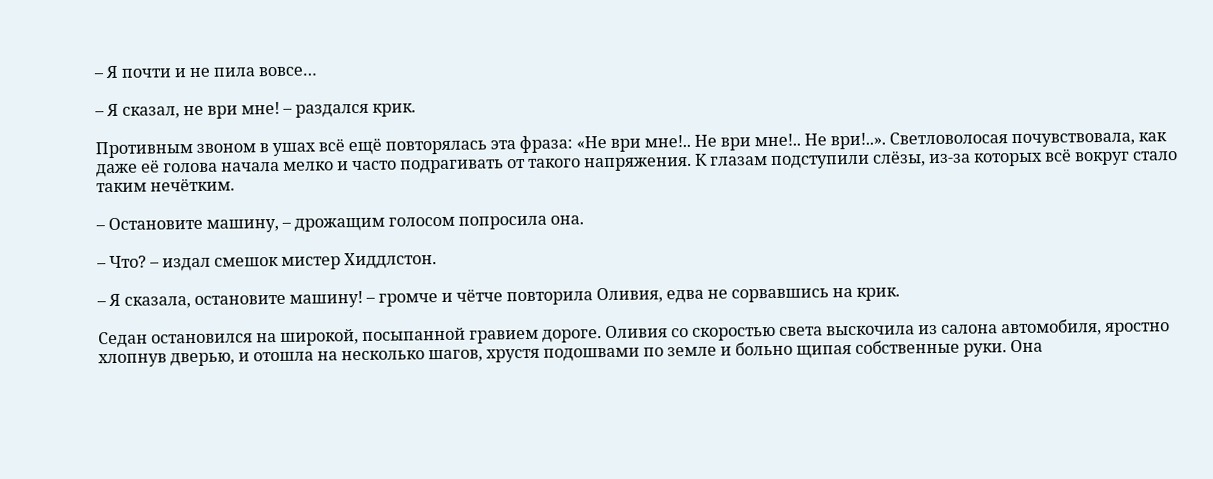– Я почти и не пила вовсе…

– Я сказал, не ври мне! – раздался крик.

Противным звоном в ушах всё ещё повторялась эта фраза: «Не ври мне!.. Не ври мне!.. Не ври!..». Светловолосая почувствовала, как даже её голова начала мелко и часто подрагивать от такого напряжения. К глазам подступили слёзы, из-за которых всё вокруг стало таким нечётким.

– Остановите машину, – дрожащим голосом попросила она.

– Что? – издал смешок мистер Хиддлстон.

– Я сказала, остановите машину! – громче и чётче повторила Оливия, едва не сорвавшись на крик.

Седан остановился на широкой, посыпанной гравием дороге. Оливия со скоростью света выскочила из салона автомобиля, яростно хлопнув дверью, и отошла на несколько шагов, хрустя подошвами по земле и больно щипая собственные руки. Она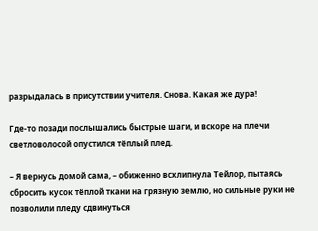разрыдалась в присутствии учителя. Снова. Какая же дура!

Где-то позади послышались быстрые шаги, и вскоре на плечи светловолосой опустился тёплый плед.

– Я вернусь домой сама, – обиженно всхлипнула Тейлор, пытаясь сбросить кусок тёплой ткани на грязную землю, но сильные руки не позволили пледу сдвинуться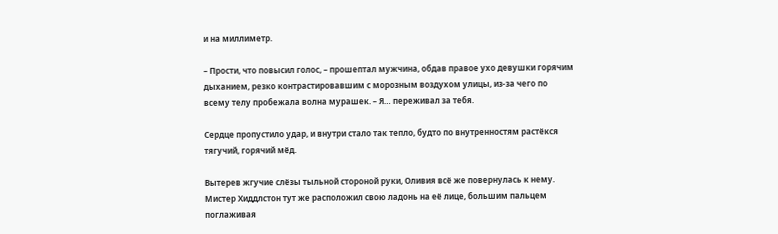и на миллиметр.

– Прости, что повысил голос, – прошептал мужчина, обдав правое ухо девушки горячим дыханием, резко контрастировавшим с морозным воздухом улицы, из-за чего по всему телу пробежала волна мурашек. – Я… переживал за тебя.

Сердце пропустило удар, и внутри стало так тепло, будто по внутренностям растёкся тягучий, горячий мёд.

Вытерев жгучие слёзы тыльной стороной руки, Оливия всё же повернулась к нему. Мистер Хиддлстон тут же расположил свою ладонь на её лице, большим пальцем поглаживая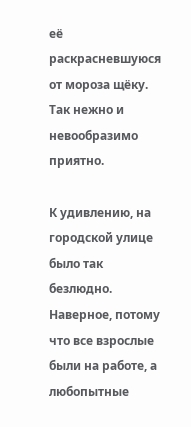её раскрасневшуюся от мороза щёку. Так нежно и невообразимо приятно.

К удивлению, на городской улице было так безлюдно. Наверное, потому что все взрослые были на работе, а любопытные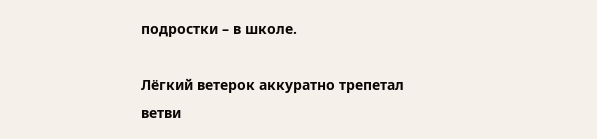подростки – в школе.

Лёгкий ветерок аккуратно трепетал ветви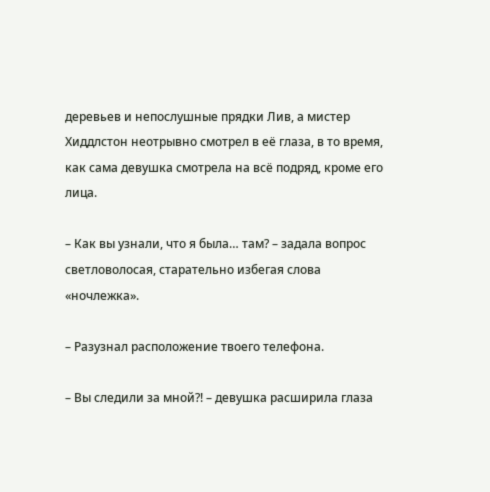деревьев и непослушные прядки Лив, а мистер Хиддлстон неотрывно смотрел в её глаза, в то время, как сама девушка смотрела на всё подряд, кроме его лица.

– Как вы узнали, что я была… там? – задала вопрос светловолосая, старательно избегая слова «ночлежка».

– Разузнал расположение твоего телефона.

– Вы следили за мной?! – девушка расширила глаза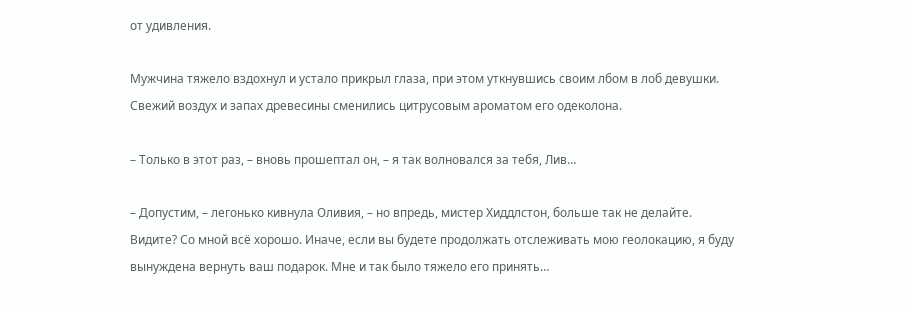от удивления.

Мужчина тяжело вздохнул и устало прикрыл глаза, при этом уткнувшись своим лбом в лоб девушки. Свежий воздух и запах древесины сменились цитрусовым ароматом его одеколона.

– Только в этот раз, – вновь прошептал он, – я так волновался за тебя, Лив…

– Допустим, – легонько кивнула Оливия, – но впредь, мистер Хиддлстон, больше так не делайте. Видите? Со мной всё хорошо. Иначе, если вы будете продолжать отслеживать мою геолокацию, я буду вынуждена вернуть ваш подарок. Мне и так было тяжело его принять…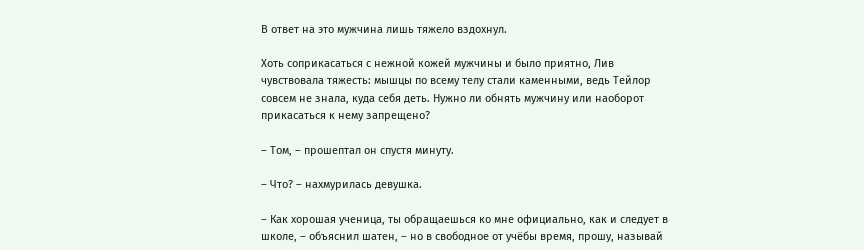В ответ на это мужчина лишь тяжело вздохнул.

Хоть соприкасаться с нежной кожей мужчины и было приятно, Лив чувствовала тяжесть: мышцы по всему телу стали каменными, ведь Тейлор совсем не знала, куда себя деть. Нужно ли обнять мужчину или наоборот прикасаться к нему запрещено?

– Том, – прошептал он спустя минуту.

– Что? – нахмурилась девушка.

– Как хорошая ученица, ты обращаешься ко мне официально, как и следует в школе, – объяснил шатен, – но в свободное от учёбы время, прошу, называй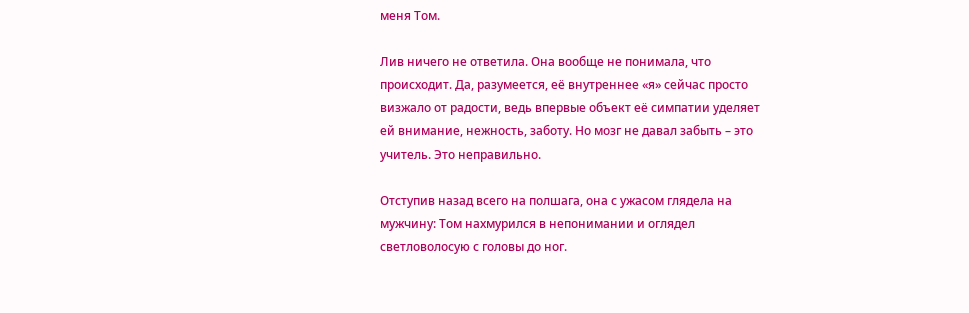меня Том.

Лив ничего не ответила. Она вообще не понимала, что происходит. Да, разумеется, её внутреннее «я» сейчас просто визжало от радости, ведь впервые объект её симпатии уделяет ей внимание, нежность, заботу. Но мозг не давал забыть – это учитель. Это неправильно.

Отступив назад всего на полшага, она с ужасом глядела на мужчину: Том нахмурился в непонимании и оглядел светловолосую с головы до ног.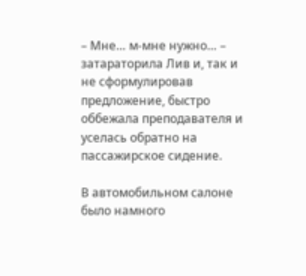– Мне… м-мне нужно… – затараторила Лив и, так и не сформулировав предложение, быстро оббежала преподавателя и уселась обратно на пассажирское сидение.

В автомобильном салоне было намного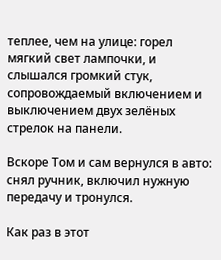теплее, чем на улице: горел мягкий свет лампочки, и слышался громкий стук, сопровождаемый включением и выключением двух зелёных стрелок на панели.

Вскоре Том и сам вернулся в авто: снял ручник, включил нужную передачу и тронулся.

Как раз в этот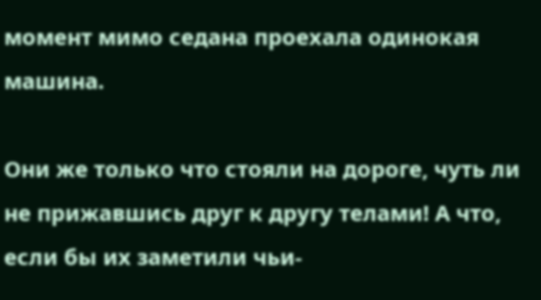момент мимо седана проехала одинокая машина.

Они же только что стояли на дороге, чуть ли не прижавшись друг к другу телами! А что, если бы их заметили чьи-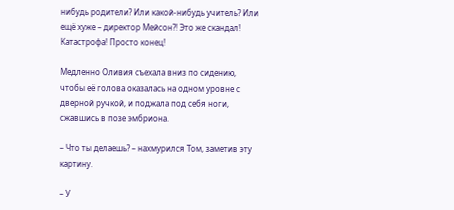нибудь родители? Или какой-нибудь учитель? Или ещё хуже – директор Мейсон?! Это же скандал! Катастрофа! Просто конец!

Медленно Оливия съехала вниз по сидению, чтобы её голова оказалась на одном уровне с дверной ручкой, и поджала под себя ноги, сжавшись в позе эмбриона.

– Что ты делаешь? – нахмурился Том, заметив эту картину.

– У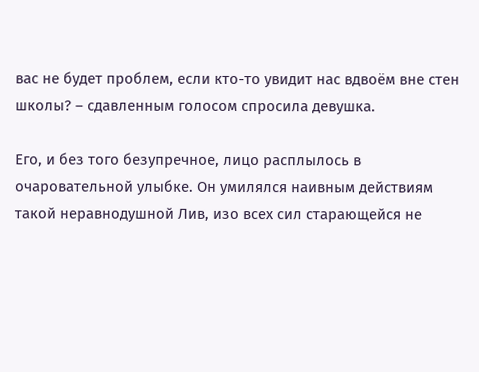вас не будет проблем, если кто-то увидит нас вдвоём вне стен школы? – сдавленным голосом спросила девушка.

Его, и без того безупречное, лицо расплылось в очаровательной улыбке. Он умилялся наивным действиям такой неравнодушной Лив, изо всех сил старающейся не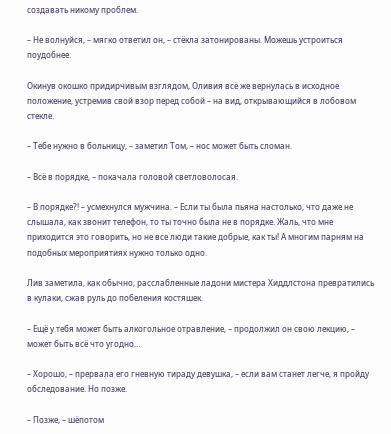создавать никому проблем.

– Не волнуйся, – мягко ответил он, – стёкла затонированы. Можешь устроиться поудобнее.

Окинув окошко придирчивым взглядом, Оливия всё же вернулась в исходное положение, устремив свой взор перед собой – на вид, открывающийся в лобовом стекле.

– Тебе нужно в больницу, – заметил Том, – нос может быть сломан.

– Всё в порядке, – покачала головой светловолосая.

– В порядке?! – усмехнулся мужчина. – Если ты была пьяна настолько, что даже не слышала, как звонит телефон, то ты точно была не в порядке. Жаль, что мне приходится это говорить, но не все люди такие добрые, как ты! А многим парням на подобных мероприятиях нужно только одно.

Лив заметила, как обычно, расслабленные ладони мистера Хиддлстона превратились в кулаки, сжав руль до побеления костяшек.

– Ещё у тебя может быть алкогольное отравление, – продолжил он свою лекцию, – может быть всё что угодно…

– Хорошо, – прервала его гневную тираду девушка, – если вам станет легче, я пройду обследование. Но позже.

– Позже, – шёпотом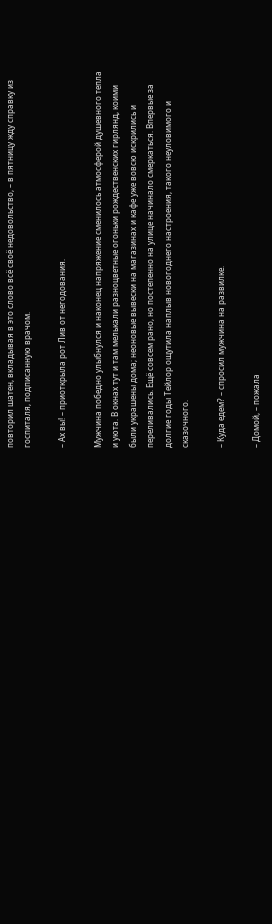повторил шатен, вкладывая в это слово всё своё недовольство, – в пятницу жду справку из госпиталя, подписанную врачом.

– Ах вы! – приоткрыла рот Лив от негодования.

Мужчина победно улыбнулся и наконец напряжение сменилось атмосферой душевного тепла и уюта. В окнах тут и там мелькали разноцветные огоньки рождественских гирлянд, коими были украшены дома; неоновые вывески на магазинах и кафе уже вовсю искрились и переливались. Ещё совсем рано, но постепенно на улице начинало смеркаться. Впервые за долгие годы Тейлор ощутила наплыв новогоднего настроения, такого неуловимого и сказочного.

– Куда едем? – спросил мужчина на развилке.

– Домой, – пожала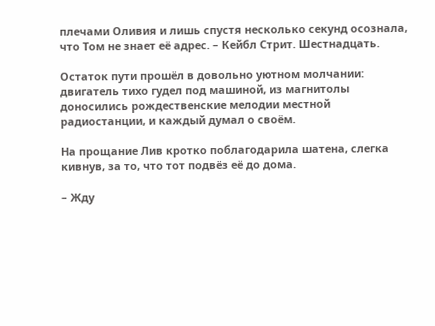плечами Оливия и лишь спустя несколько секунд осознала, что Том не знает её адрес. – Кейбл Стрит. Шестнадцать.

Остаток пути прошёл в довольно уютном молчании: двигатель тихо гудел под машиной, из магнитолы доносились рождественские мелодии местной радиостанции, и каждый думал о своём.

На прощание Лив кротко поблагодарила шатена, слегка кивнув, за то, что тот подвёз её до дома.

– Жду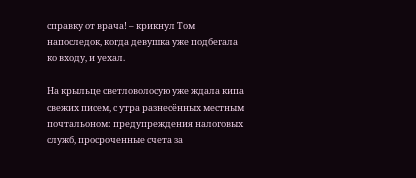справку от врача! – крикнул Том напоследок, когда девушка уже подбегала ко входу, и уехал.

На крыльце светловолосую уже ждала кипа свежих писем, с утра разнесённых местным почтальоном: предупреждения налоговых служб, просроченные счета за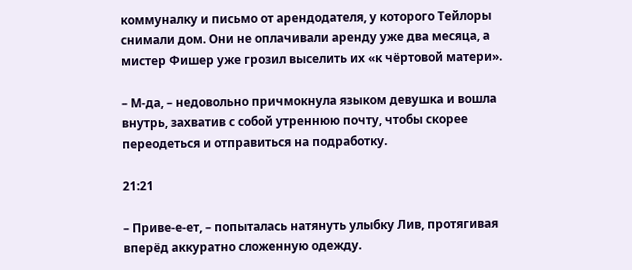коммуналку и письмо от арендодателя, у которого Тейлоры снимали дом. Они не оплачивали аренду уже два месяца, а мистер Фишер уже грозил выселить их «к чёртовой матери».

– М-да, – недовольно причмокнула языком девушка и вошла внутрь, захватив с собой утреннюю почту, чтобы скорее переодеться и отправиться на подработку.

21:21

– Приве-е-ет, – попыталась натянуть улыбку Лив, протягивая вперёд аккуратно сложенную одежду.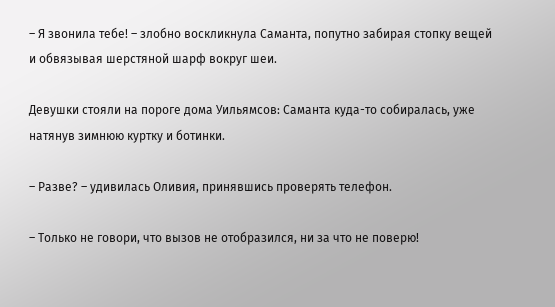– Я звонила тебе! – злобно воскликнула Саманта, попутно забирая стопку вещей и обвязывая шерстяной шарф вокруг шеи.

Девушки стояли на пороге дома Уильямсов: Саманта куда-то собиралась, уже натянув зимнюю куртку и ботинки.

– Разве? – удивилась Оливия, принявшись проверять телефон.

– Только не говори, что вызов не отобразился, ни за что не поверю!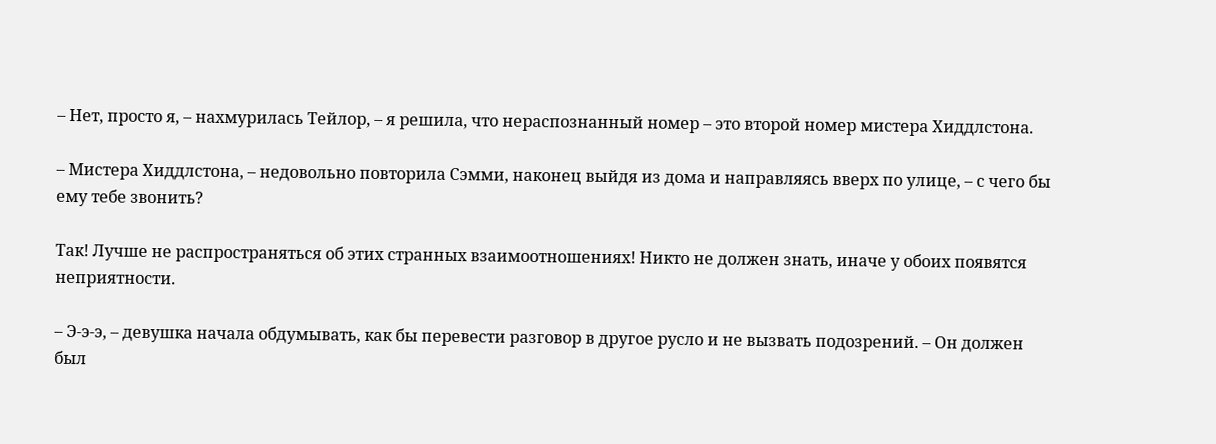– Нет, просто я, – нахмурилась Тейлор, – я решила, что нераспознанный номер – это второй номер мистера Хиддлстона.

– Мистера Хиддлстона, – недовольно повторила Сэмми, наконец выйдя из дома и направляясь вверх по улице, – с чего бы ему тебе звонить?

Так! Лучше не распространяться об этих странных взаимоотношениях! Никто не должен знать, иначе у обоих появятся неприятности.

– Э-э-э, – девушка начала обдумывать, как бы перевести разговор в другое русло и не вызвать подозрений. – Он должен был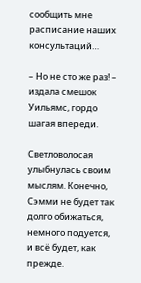сообщить мне расписание наших консультаций…

– Но не сто же раз! – издала смешок Уильямс, гордо шагая впереди.

Светловолосая улыбнулась своим мыслям. Конечно, Сэмми не будет так долго обижаться, немного подуется, и всё будет, как прежде.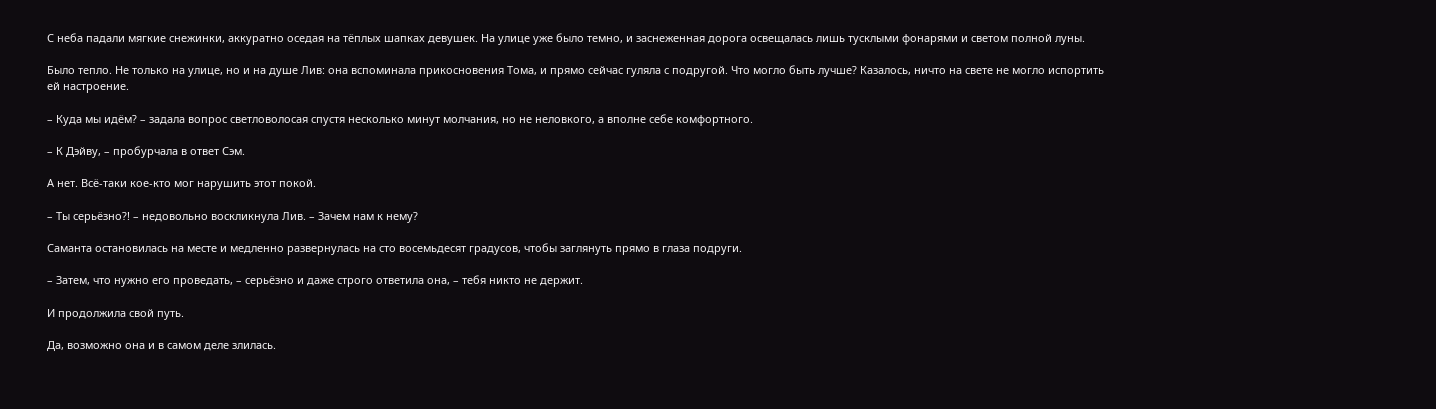С неба падали мягкие снежинки, аккуратно оседая на тёплых шапках девушек. На улице уже было темно, и заснеженная дорога освещалась лишь тусклыми фонарями и светом полной луны.

Было тепло. Не только на улице, но и на душе Лив: она вспоминала прикосновения Тома, и прямо сейчас гуляла с подругой. Что могло быть лучше? Казалось, ничто на свете не могло испортить ей настроение.

– Куда мы идём? – задала вопрос светловолосая спустя несколько минут молчания, но не неловкого, а вполне себе комфортного.

– К Дэйву, – пробурчала в ответ Сэм.

А нет. Всё-таки кое-кто мог нарушить этот покой.

– Ты серьёзно?! – недовольно воскликнула Лив. – Зачем нам к нему?

Саманта остановилась на месте и медленно развернулась на сто восемьдесят градусов, чтобы заглянуть прямо в глаза подруги.

– Затем, что нужно его проведать, – серьёзно и даже строго ответила она, – тебя никто не держит.

И продолжила свой путь.

Да, возможно она и в самом деле злилась.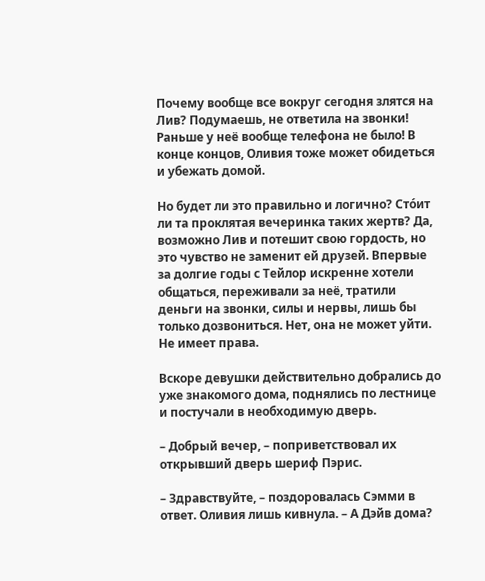Почему вообще все вокруг сегодня злятся на Лив? Подумаешь, не ответила на звонки! Раньше у неё вообще телефона не было! В конце концов, Оливия тоже может обидеться и убежать домой.

Но будет ли это правильно и логично? Сто́ит ли та проклятая вечеринка таких жертв? Да, возможно Лив и потешит свою гордость, но это чувство не заменит ей друзей. Впервые за долгие годы с Тейлор искренне хотели общаться, переживали за неё, тратили деньги на звонки, силы и нервы, лишь бы только дозвониться. Нет, она не может уйти. Не имеет права.

Вскоре девушки действительно добрались до уже знакомого дома, поднялись по лестнице и постучали в необходимую дверь.

– Добрый вечер, – поприветствовал их открывший дверь шериф Пэрис.

– Здравствуйте, – поздоровалась Сэмми в ответ. Оливия лишь кивнула. – А Дэйв дома?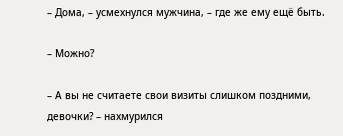– Дома, – усмехнулся мужчина, – где же ему ещё быть.

– Можно?

– А вы не считаете свои визиты слишком поздними, девочки? – нахмурился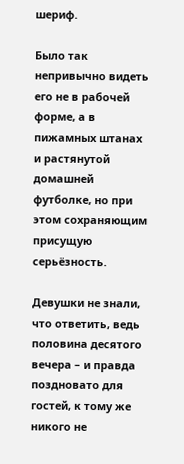шериф.

Было так непривычно видеть его не в рабочей форме, а в пижамных штанах и растянутой домашней футболке, но при этом сохраняющим присущую серьёзность.

Девушки не знали, что ответить, ведь половина десятого вечера – и правда поздновато для гостей, к тому же никого не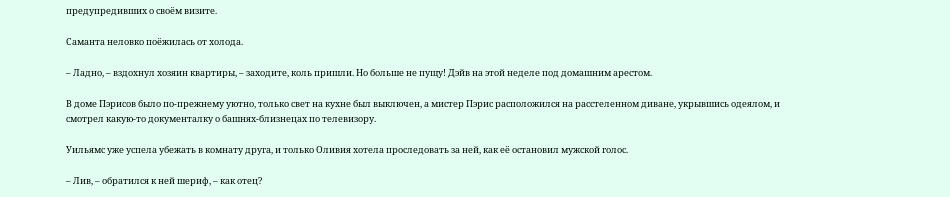предупредивших о своём визите.

Саманта неловко поёжилась от холода.

– Ладно, – вздохнул хозяин квартиры, – заходите, коль пришли. Но больше не пущу! Дэйв на этой неделе под домашним арестом.

В доме Пэрисов было по-прежнему уютно, только свет на кухне был выключен, а мистер Пэрис расположился на расстеленном диване, укрывшись одеялом, и смотрел какую-то документалку о башнях-близнецах по телевизору.

Уильямс уже успела убежать в комнату друга, и только Оливия хотела проследовать за ней, как её остановил мужской голос.

– Лив, – обратился к ней шериф, – как отец?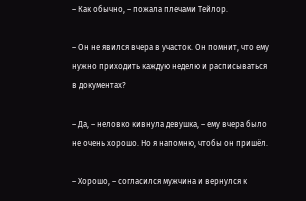– Как обычно, – пожала плечами Тейлор.

– Он не явился вчера в участок. Он помнит, что ему нужно приходить каждую неделю и расписываться в документах?

– Да, – неловко кивнула девушка, – ему вчера было не очень хорошо. Но я напомню, чтобы он пришёл.

– Хорошо, – согласился мужчина и вернулся к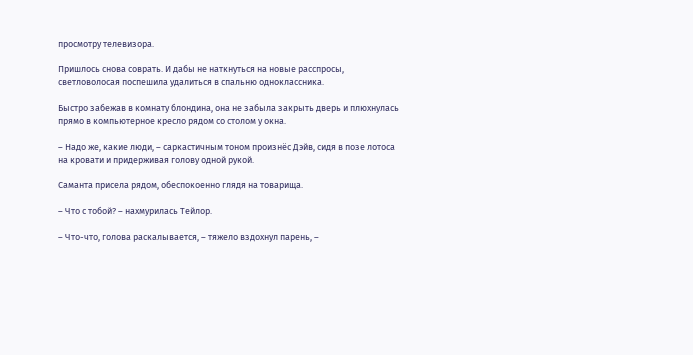просмотру телевизора.

Пришлось снова соврать. И дабы не наткнуться на новые расспросы, светловолосая поспешила удалиться в спальню одноклассника.

Быстро забежав в комнату блондина, она не забыла закрыть дверь и плюхнулась прямо в компьютерное кресло рядом со столом у окна.

– Надо же, какие люди, – саркастичным тоном произнёс Дэйв, сидя в позе лотоса на кровати и придерживая голову одной рукой.

Саманта присела рядом, обеспокоенно глядя на товарища.

– Что с тобой? – нахмурилась Тейлор.

– Что-что, голова раскалывается, – тяжело вздохнул парень, –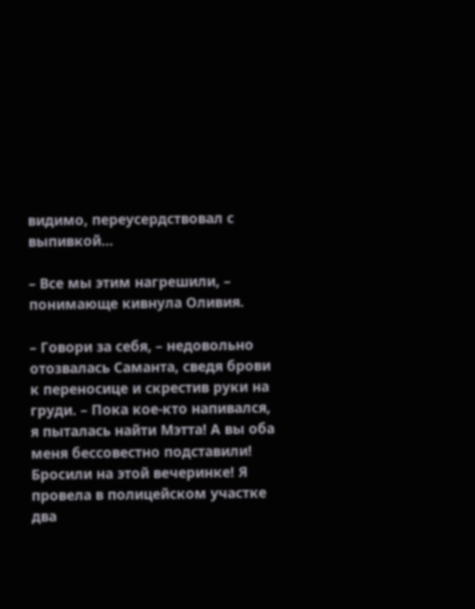видимо, переусердствовал с выпивкой…

– Все мы этим нагрешили, – понимающе кивнула Оливия.

– Говори за себя, – недовольно отозвалась Саманта, сведя брови к переносице и скрестив руки на груди. – Пока кое-кто напивался, я пыталась найти Мэтта! А вы оба меня бессовестно подставили! Бросили на этой вечеринке! Я провела в полицейском участке два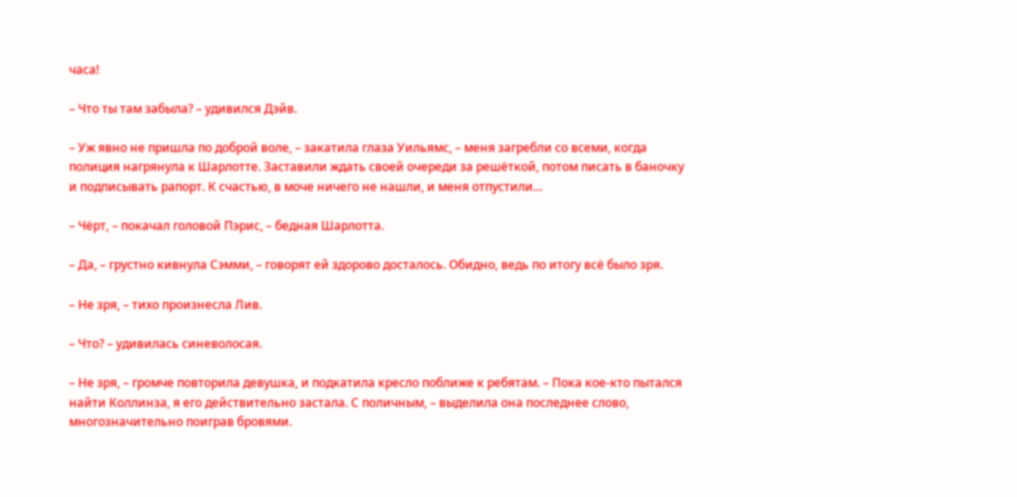часа!

– Что ты там забыла? – удивился Дэйв.

– Уж явно не пришла по доброй воле, – закатила глаза Уильямс, – меня загребли со всеми, когда полиция нагрянула к Шарлотте. Заставили ждать своей очереди за решёткой, потом писать в баночку и подписывать рапорт. К счастью, в моче ничего не нашли, и меня отпустили…

– Чёрт, – покачал головой Пэрис, – бедная Шарлотта.

– Да, – грустно кивнула Сэмми, – говорят ей здорово досталось. Обидно, ведь по итогу всё было зря.

– Не зря, – тихо произнесла Лив.

– Что? – удивилась синеволосая.

– Не зря, – громче повторила девушка, и подкатила кресло поближе к ребятам. – Пока кое-кто пытался найти Коллинза, я его действительно застала. С поличным, – выделила она последнее слово, многозначительно поиграв бровями.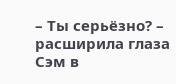– Ты серьёзно? – расширила глаза Сэм в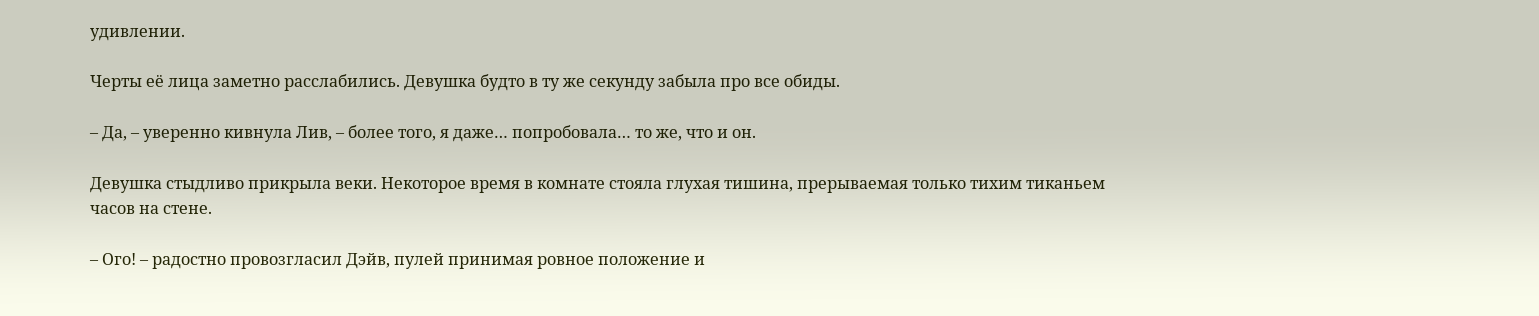удивлении.

Черты её лица заметно расслабились. Девушка будто в ту же секунду забыла про все обиды.

– Да, – уверенно кивнула Лив, – более того, я даже… попробовала… то же, что и он.

Девушка стыдливо прикрыла веки. Некоторое время в комнате стояла глухая тишина, прерываемая только тихим тиканьем часов на стене.

– Ого! – радостно провозгласил Дэйв, пулей принимая ровное положение и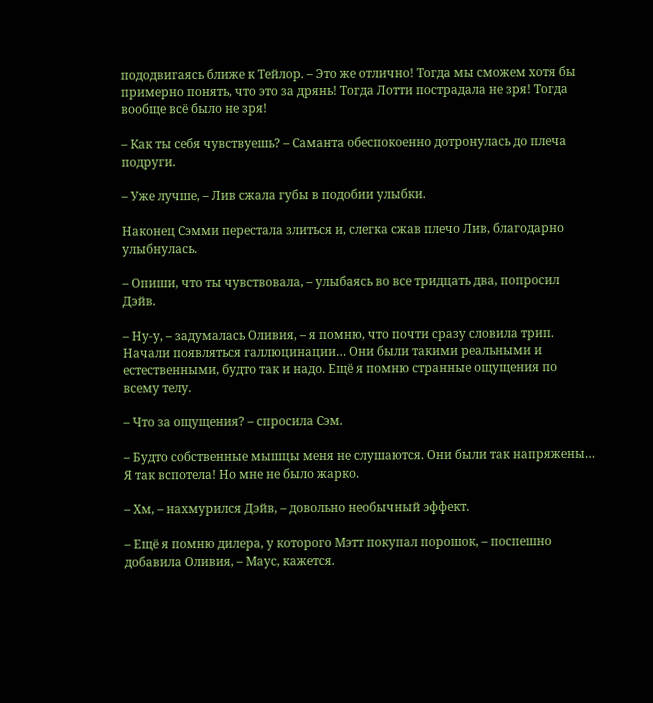пододвигаясь ближе к Тейлор. – Это же отлично! Тогда мы сможем хотя бы примерно понять, что это за дрянь! Тогда Лотти пострадала не зря! Тогда вообще всё было не зря!

– Как ты себя чувствуешь? – Саманта обеспокоенно дотронулась до плеча подруги.

– Уже лучше, – Лив сжала губы в подобии улыбки.

Наконец Сэмми перестала злиться и, слегка сжав плечо Лив, благодарно улыбнулась.

– Опиши, что ты чувствовала, – улыбаясь во все тридцать два, попросил Дэйв.

– Ну-у, – задумалась Оливия, – я помню, что почти сразу словила трип. Начали появляться галлюцинации… Они были такими реальными и естественными, будто так и надо. Ещё я помню странные ощущения по всему телу.

– Что за ощущения? – спросила Сэм.

– Будто собственные мышцы меня не слушаются. Они были так напряжены… Я так вспотела! Но мне не было жарко.

– Хм, – нахмурился Дэйв, – довольно необычный эффект.

– Ещё я помню дилера, у которого Мэтт покупал порошок, – поспешно добавила Оливия, – Маус, кажется.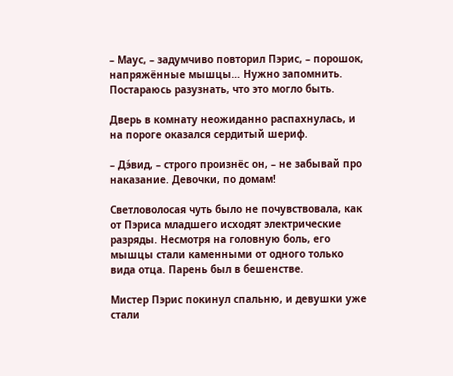– Маус, – задумчиво повторил Пэрис, – порошок, напряжённые мышцы… Нужно запомнить. Постараюсь разузнать, что это могло быть.

Дверь в комнату неожиданно распахнулась, и на пороге оказался сердитый шериф.

– Дэ́вид, – строго произнёс он, – не забывай про наказание. Девочки, по домам!

Светловолосая чуть было не почувствовала, как от Пэриса младшего исходят электрические разряды. Несмотря на головную боль, его мышцы стали каменными от одного только вида отца. Парень был в бешенстве.

Мистер Пэрис покинул спальню, и девушки уже стали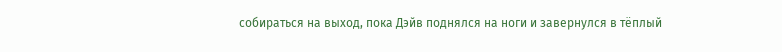собираться на выход, пока Дэйв поднялся на ноги и завернулся в тёплый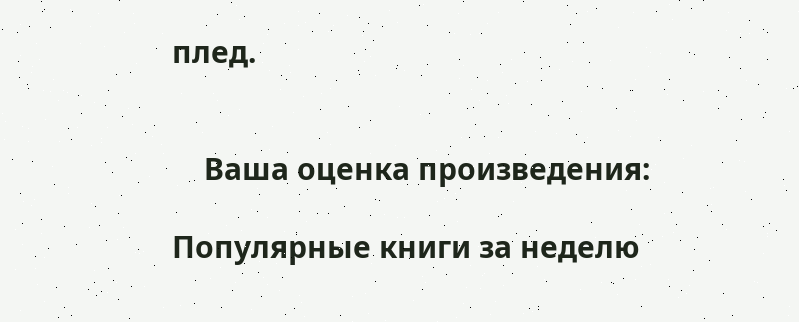плед.


    Ваша оценка произведения:

Популярные книги за неделю